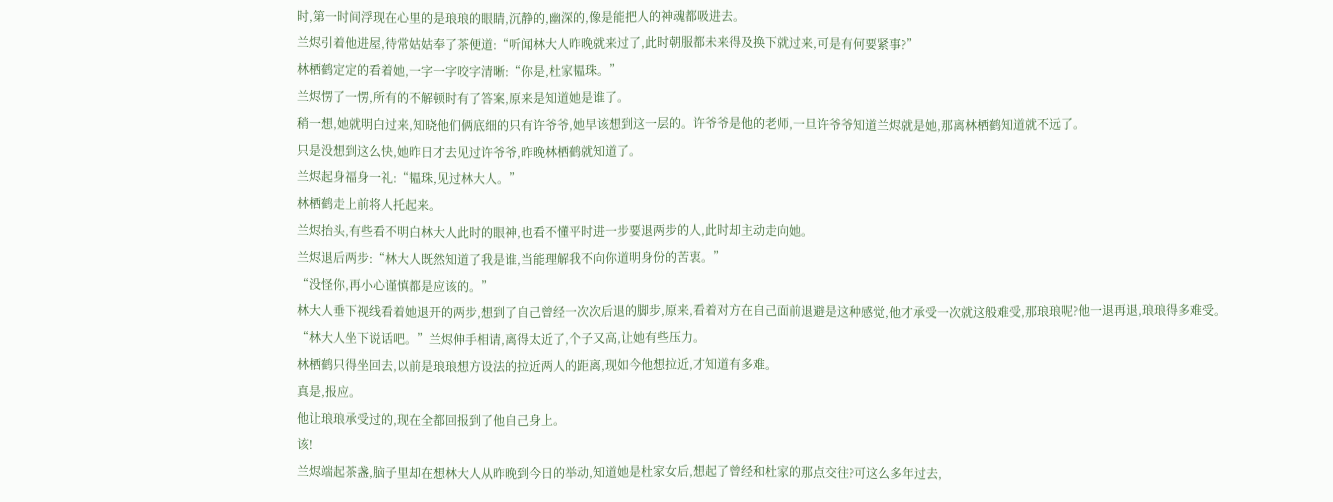时,第一时间浮现在心里的是琅琅的眼睛,沉静的,幽深的,像是能把人的神魂都吸进去。
兰烬引着他进屋,待常姑姑奉了茶便道:“听闻林大人昨晚就来过了,此时朝服都未来得及换下就过来,可是有何要紧事?”
林栖鹤定定的看着她,一字一字咬字清晰:“你是,杜家韫珠。”
兰烬愣了一愣,所有的不解顿时有了答案,原来是知道她是谁了。
稍一想,她就明白过来,知晓他们俩底细的只有许爷爷,她早该想到这一层的。许爷爷是他的老师,一旦许爷爷知道兰烬就是她,那离林栖鹤知道就不远了。
只是没想到这么快,她昨日才去见过许爷爷,昨晚林栖鹤就知道了。
兰烬起身福身一礼:“韫珠,见过林大人。”
林栖鹤走上前将人托起来。
兰烬抬头,有些看不明白林大人此时的眼神,也看不懂平时进一步要退两步的人,此时却主动走向她。
兰烬退后两步:“林大人既然知道了我是谁,当能理解我不向你道明身份的苦衷。”
“没怪你,再小心谨慎都是应该的。”
林大人垂下视线看着她退开的两步,想到了自己曾经一次次后退的脚步,原来,看着对方在自己面前退避是这种感觉,他才承受一次就这般难受,那琅琅呢?他一退再退,琅琅得多难受。
“林大人坐下说话吧。”兰烬伸手相请,离得太近了,个子又高,让她有些压力。
林栖鹤只得坐回去,以前是琅琅想方设法的拉近两人的距离,现如今他想拉近,才知道有多难。
真是,报应。
他让琅琅承受过的,现在全都回报到了他自己身上。
该!
兰烬端起茶盏,脑子里却在想林大人从昨晚到今日的举动,知道她是杜家女后,想起了曾经和杜家的那点交往?可这么多年过去,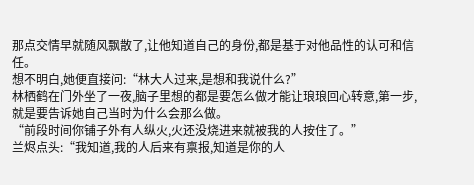那点交情早就随风飘散了,让他知道自己的身份,都是基于对他品性的认可和信任。
想不明白,她便直接问:“林大人过来,是想和我说什么?”
林栖鹤在门外坐了一夜,脑子里想的都是要怎么做才能让琅琅回心转意,第一步,就是要告诉她自己当时为什么会那么做。
“前段时间你铺子外有人纵火,火还没烧进来就被我的人按住了。”
兰烬点头:“我知道,我的人后来有禀报,知道是你的人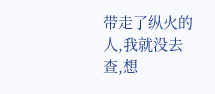带走了纵火的人,我就没去查,想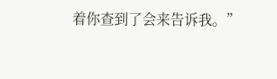着你查到了会来告诉我。”